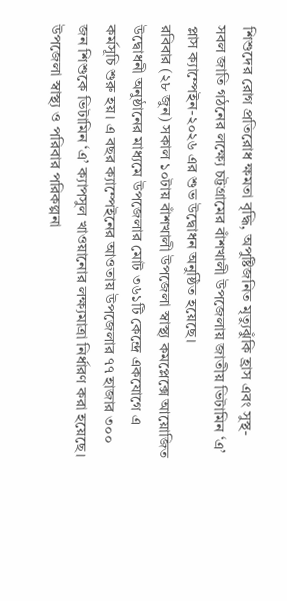শিশুদের রোগ প্রতিরোধ ক্ষমতা বৃদ্ধি, অপুষ্টিজনিত মৃত্যুঝুঁকি হ্রাস এবং সুস্থ-সবল জাতি গঠনের লক্ষ্যে চট্টগ্রামের বাঁশখালী উপজেলায় জাতীয় ভিটামিন ‘এ’ প্লাস ক্যাম্পেইন-২০২৬ এর শুভ উদ্বোধন অনুষ্ঠিত হয়েছে।
রবিবার (২৮ জুন) সকাল ১০টায় বাঁশখালী উপজেলা স্বাস্থ্য কমপ্লেক্সে আয়োজিত উদ্বোধনী অনুষ্ঠানের মাধ্যমে উপজেলার মোট ৩৬১টি কেন্দ্রে একযোগে এ কর্মসূচি শুরু হয়। এ বছর ক্যাম্পেইনের আওতায় উপজেলার ৭৭ হাজার ৩০০ জন শিশুকে ভিটামিন ‘এ’ ক্যাপসুল খাওয়ানোর লক্ষ্যমাত্রা নির্ধারণ করা হয়েছে।
উপজেলা স্বাস্থ্য ও পরিবার পরিকল্পনা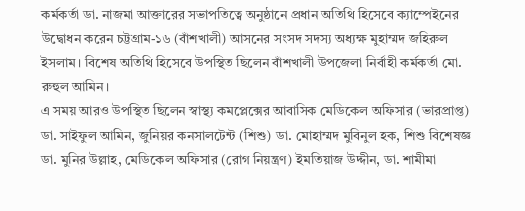কর্মকর্তা ডা. নাজমা আক্তারের সভাপতিত্বে অনুষ্ঠানে প্রধান অতিথি হিসেবে ক্যাম্পেইনের উদ্বোধন করেন চট্টগ্রাম-১৬ (বাঁশখালী) আসনের সংসদ সদস্য অধ্যক্ষ মুহাম্মদ জহিরুল ইসলাম। বিশেষ অতিথি হিসেবে উপস্থিত ছিলেন বাঁশখালী উপজেলা নির্বাহী কর্মকর্তা মো. রুহুল আমিন।
এ সময় আরও উপস্থিত ছিলেন স্বাস্থ্য কমপ্লেক্সের আবাসিক মেডিকেল অফিসার (ভারপ্রাপ্ত) ডা. সাইফুল আমিন, জুনিয়র কনসালটেন্ট (শিশু) ডা. মোহাম্মদ মুবিনুল হক, শিশু বিশেষজ্ঞ ডা. মুনির উল্লাহ, মেডিকেল অফিসার (রোগ নিয়ন্ত্রণ) ইমতিয়াজ উদ্দীন, ডা. শামীমা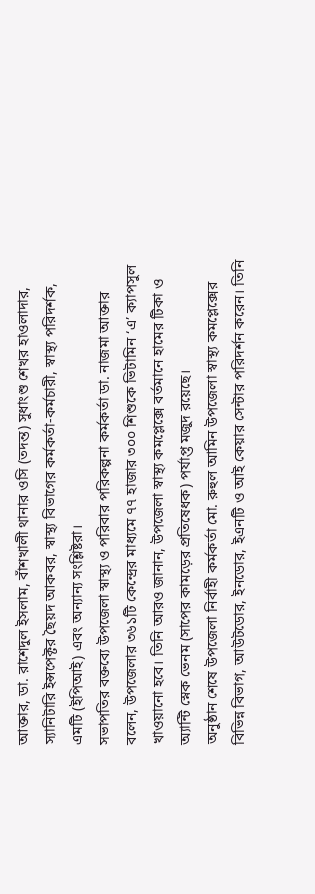আক্তার, ডা. রাশেদুল ইসলাম, বাঁশখালী থানার ওসি (তদন্ত) সুধাংশু শেখর হাওলাদার, স্যানিটারি ইন্সপেক্টর ছৈয়দ আকবর, স্বাস্থ্য বিভাগের কর্মকর্তা-কর্মচারী, স্বাস্থ্য পরিদর্শক, এমটি (ইপিআই) এবং অন্যান্য সংশ্লিষ্টরা।
সভাপতির বক্তব্যে উপজেলা স্বাস্থ্য ও পরিবার পরিকল্পনা কর্মকর্তা ডা. নাজমা আক্তার বলেন, উপজেলার ৩৬১টি কেন্দ্রের মাধ্যমে ৭৭ হাজার ৩০০ শিশুকে ভিটামিন ‘এ’ ক্যাপসুল খাওয়ানো হবে। তিনি আরও জানান, উপজেলা স্বাস্থ্য কমপ্লেক্সে বর্তমানে হামের টিকা ও অ্যান্টি স্নেক ভেনম (সাপের কামড়ের প্রতিষেধক) পর্যাপ্ত মজুদ রয়েছে।
অনুষ্ঠান শেষে উপজেলা নির্বাহী কর্মকর্তা মো. রুহুল আমিন উপজেলা স্বাস্থ্য কমপ্লেক্সের বিভিন্ন বিভাগ, আউটডোর, ইনডোর, ইএনটি ও আই কেয়ার সেন্টার পরিদর্শন করেন। তিনি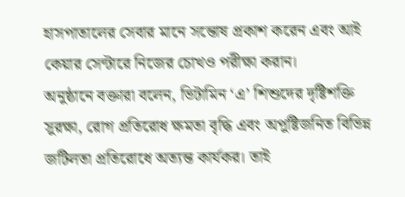হাসপাতালের সেবার মানে সন্তোষ প্রকাশ করেন এবং আই কেয়ার সেন্টারে নিজের চোখও পরীক্ষা করান।
অনুষ্ঠানে বক্তারা বলেন, ভিটামিন ‘এ’ শিশুদের দৃষ্টিশক্তি সুরক্ষা, রোগ প্রতিরোধ ক্ষমতা বৃদ্ধি এবং অপুষ্টিজনিত বিভিন্ন জটিলতা প্রতিরোধে অত্যন্ত কার্যকর। তাই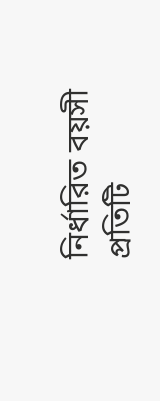নির্ধারিত বয়সী প্রতিটি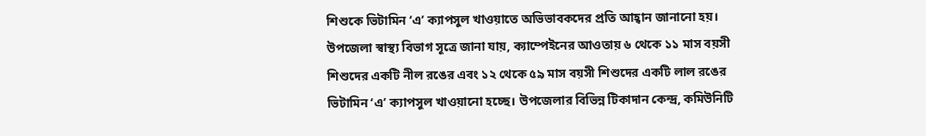শিশুকে ভিটামিন ‘এ’ ক্যাপসুল খাওয়াতে অভিভাবকদের প্রতি আহ্বান জানানো হয়।
উপজেলা স্বাস্থ্য বিভাগ সূত্রে জানা যায়, ক্যাম্পেইনের আওতায় ৬ থেকে ১১ মাস বয়সী শিশুদের একটি নীল রঙের এবং ১২ থেকে ৫৯ মাস বয়সী শিশুদের একটি লাল রঙের ভিটামিন ‘এ’ ক্যাপসুল খাওয়ানো হচ্ছে। উপজেলার বিভিন্ন টিকাদান কেন্দ্র, কমিউনিটি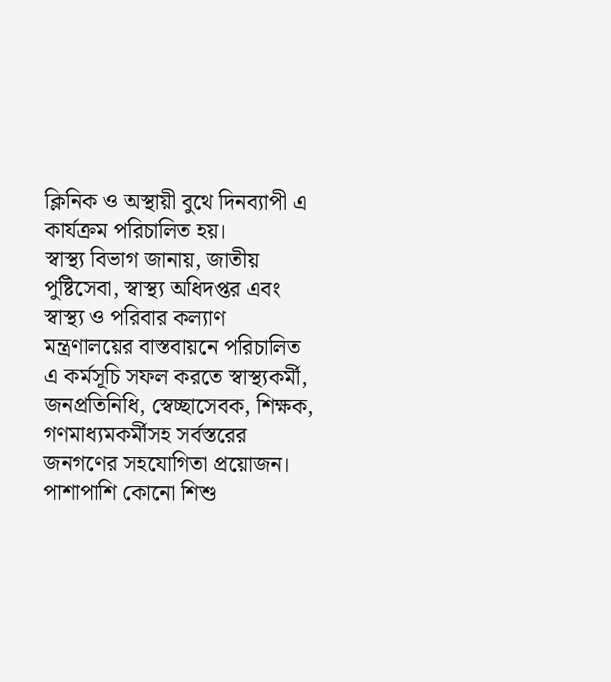ক্লিনিক ও অস্থায়ী বুথে দিনব্যাপী এ কার্যক্রম পরিচালিত হয়।
স্বাস্থ্য বিভাগ জানায়, জাতীয় পুষ্টিসেবা, স্বাস্থ্য অধিদপ্তর এবং স্বাস্থ্য ও পরিবার কল্যাণ মন্ত্রণালয়ের বাস্তবায়নে পরিচালিত এ কর্মসূচি সফল করতে স্বাস্থ্যকর্মী, জনপ্রতিনিধি, স্বেচ্ছাসেবক, শিক্ষক, গণমাধ্যমকর্মীসহ সর্বস্তরের জনগণের সহযোগিতা প্রয়োজন। পাশাপাশি কোনো শিশু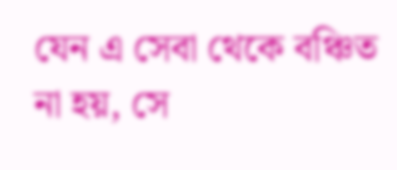যেন এ সেবা থেকে বঞ্চিত না হয়, সে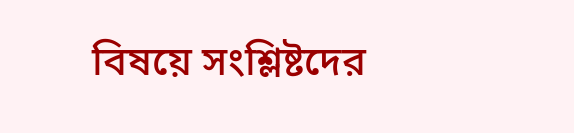বিষয়ে সংশ্লিষ্টদের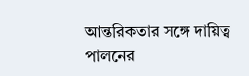আন্তরিকতার সঙ্গে দায়িত্ব পালনের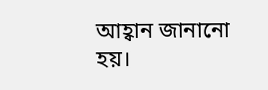আহ্বান জানানো হয়।